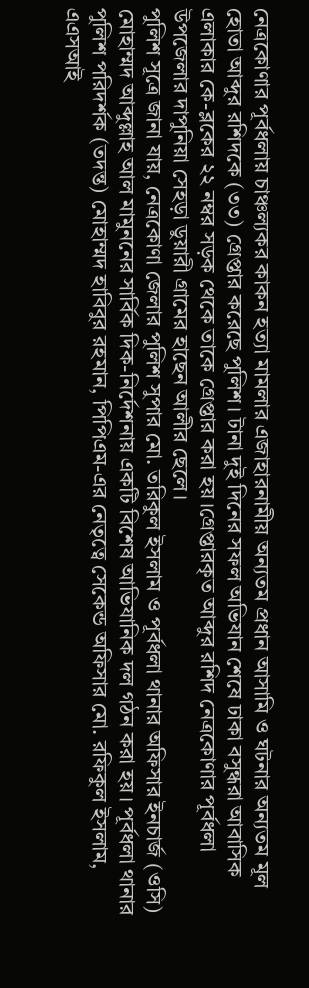নেত্রকোণার পূর্বধলায় চাঞ্চল্যকর কাকন হত্যা মামলার এজাহারনামীয় অন্যতম প্রধান আসামি ও ঘটনার অন্যতম মূল হোতা আব্দুর রশিদকে (৩৩) গ্রেপ্তার করেছে পুলিশ। টানা দুই দিনের সফল অভিযান শেষে ঢাকা বসুন্ধরা আবাসিক এলাকার কে-ব্লকের ২২ নম্বর সড়ক থেকে তাকে গ্রেপ্তার করা হয়।গ্রেপ্তারকৃত আব্দুর রশিদ নেত্রকোণার পূর্বধলা উপজেলার দাপুনিয়া সেহড়া ডুয়ারী গ্রামের হাছেন আলীর ছেলে।
পুলিশ সূত্রে জানা যায়, নেত্রকোণা জেলার পুলিশ সুপার মো. তরিকুল ইসলাম ও পূর্বধলা থানার অফিসার ইনচার্জ (ওসি) মোহাম্মদ আব্দুল্লাহ আল মামুননের সার্বিক দিক-নির্দেশনায় একটি বিশেষ আভিযানিক দল গঠন করা হয়। পূর্বধলা থানার পুলিশ পরিদর্শক (তদন্ত) মোহাম্মদ হাবিবুর রহমান, পিপিএম-এর নেতৃত্বে সেকেন্ড অফিসার মো. রফিকুল ইসলাম, এএসআই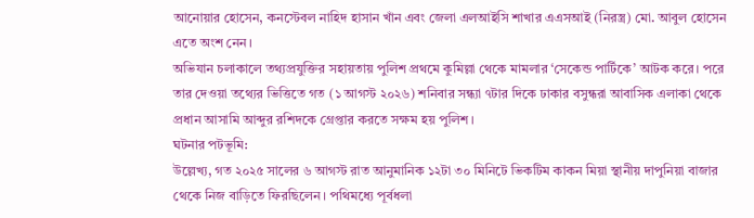আনোয়ার হোসেন, কনস্টেবল নাহিদ হাসান খাঁন এবং জেলা এলআইসি শাখার এএসআই (নিরস্ত্র) মো. আবুল হোসেন এতে অংশ নেন।
অভিযান চলাকালে তথ্যপ্রযুক্তির সহায়তায় পুলিশ প্রথমে কুমিল্লা থেকে মামলার ‘সেকেন্ড পার্টিকে’ আটক করে। পরে তার দেওয়া তথ্যের ভিত্তিতে গত (১ আগস্ট ২০২৬) শনিবার সন্ধ্যা ৭টার দিকে ঢাকার বসুন্ধরা আবাসিক এলাকা থেকে প্রধান আসামি আব্দুর রশিদকে গ্রেপ্তার করতে সক্ষম হয় পুলিশ।
ঘটনার পটভূমি:
উল্লেখ্য, গত ২০২৫ সালের ৬ আগস্ট রাত আনুমানিক ১২টা ৩০ মিনিটে ভিকটিম কাকন মিয়া স্থানীয় দাপুনিয়া বাজার থেকে নিজ বাড়িতে ফিরছিলেন। পথিমধ্যে পূর্বধলা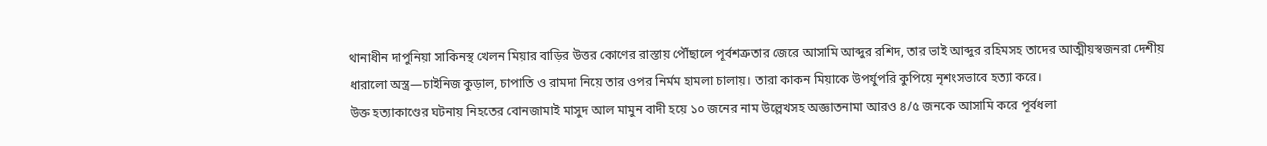থানাধীন দাপুনিয়া সাকিনস্থ খেলন মিয়ার বাড়ির উত্তর কোণের রাস্তায় পৌঁছালে পূর্বশত্রুতার জেরে আসামি আব্দুর রশিদ, তার ভাই আব্দুর রহিমসহ তাদের আত্মীয়স্বজনরা দেশীয় ধারালো অস্ত্র—চাইনিজ কুড়াল, চাপাতি ও রামদা নিয়ে তার ওপর নির্মম হামলা চালায়। তারা কাকন মিয়াকে উপর্যুপরি কুপিয়ে নৃশংসভাবে হত্যা করে।
উক্ত হত্যাকাণ্ডের ঘটনায় নিহতের বোনজামাই মাসুদ আল মামুন বাদী হয়ে ১০ জনের নাম উল্লেখসহ অজ্ঞাতনামা আরও ৪/৫ জনকে আসামি করে পূর্বধলা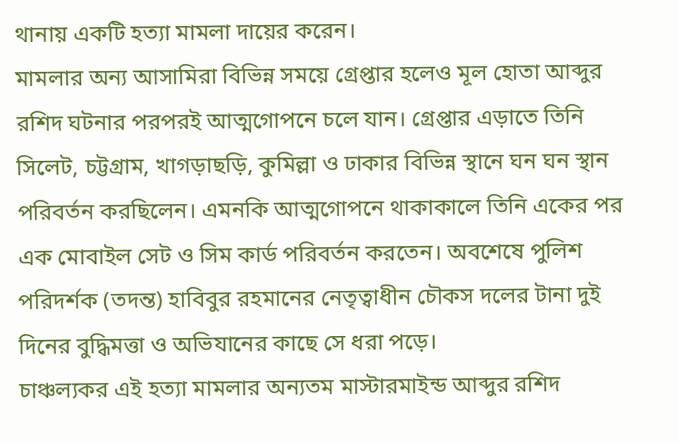থানায় একটি হত্যা মামলা দায়ের করেন।
মামলার অন্য আসামিরা বিভিন্ন সময়ে গ্রেপ্তার হলেও মূল হোতা আব্দুর রশিদ ঘটনার পরপরই আত্মগোপনে চলে যান। গ্রেপ্তার এড়াতে তিনি সিলেট, চট্টগ্রাম, খাগড়াছড়ি, কুমিল্লা ও ঢাকার বিভিন্ন স্থানে ঘন ঘন স্থান পরিবর্তন করছিলেন। এমনকি আত্মগোপনে থাকাকালে তিনি একের পর এক মোবাইল সেট ও সিম কার্ড পরিবর্তন করতেন। অবশেষে পুলিশ পরিদর্শক (তদন্ত) হাবিবুর রহমানের নেতৃত্বাধীন চৌকস দলের টানা দুই দিনের বুদ্ধিমত্তা ও অভিযানের কাছে সে ধরা পড়ে।
চাঞ্চল্যকর এই হত্যা মামলার অন্যতম মাস্টারমাইন্ড আব্দুর রশিদ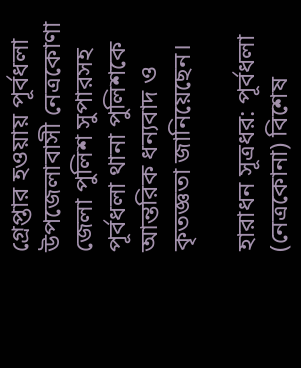গ্রেপ্তার হওয়ায় পূর্বধলা উপজেলাবাসী নেত্রকোণা জেলা পুলিশ সুপারসহ পূর্বধলা থানা পুলিশকে আন্তরিক ধন্যবাদ ও কৃতজ্ঞতা জানিয়েছেন।

হারাধন সূত্রধর: পূর্বধলা (নেত্রকোনা) বিশেষ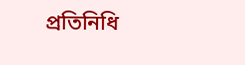প্রতিনিধি